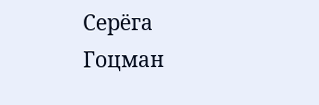Серёга Гоцман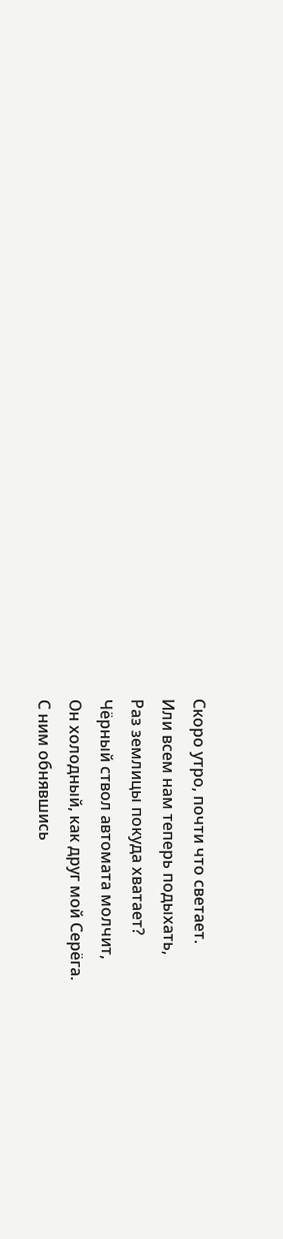Скоро утро, почти что светает.
Или всем нам теперь подыхать,
Раз землицы покуда хватает?
Чёрный ствол автомата молчит,
Он холодный, как друг мой Серёга.
С ним обнявшись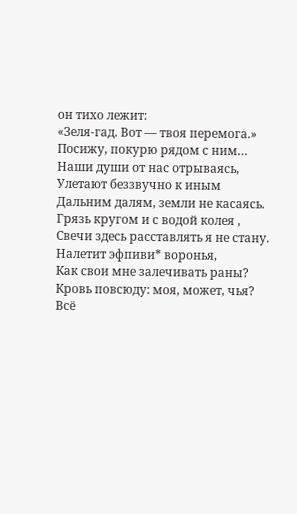он тихо лежит:
«Зеля-гад. Вот — твоя перемога.»
Посижу, покурю рядом с ним…
Наши души от нас отрываясь,
Улетают беззвучно к иным
Дальним далям, земли не касаясь.
Грязь кругом и с водой колея ,
Свечи здесь расставлять я не стану.
Налетит эфпиви* воронья,
Как свои мне залечивать раны?
Кровь повсюду: моя, может, чья?
Всё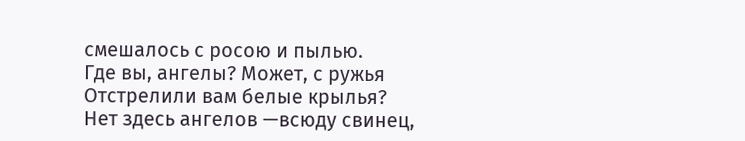смешалось с росою и пылью.
Где вы, ангелы? Может, с ружья
Отстрелили вам белые крылья?
Нет здесь ангелов —всюду свинец,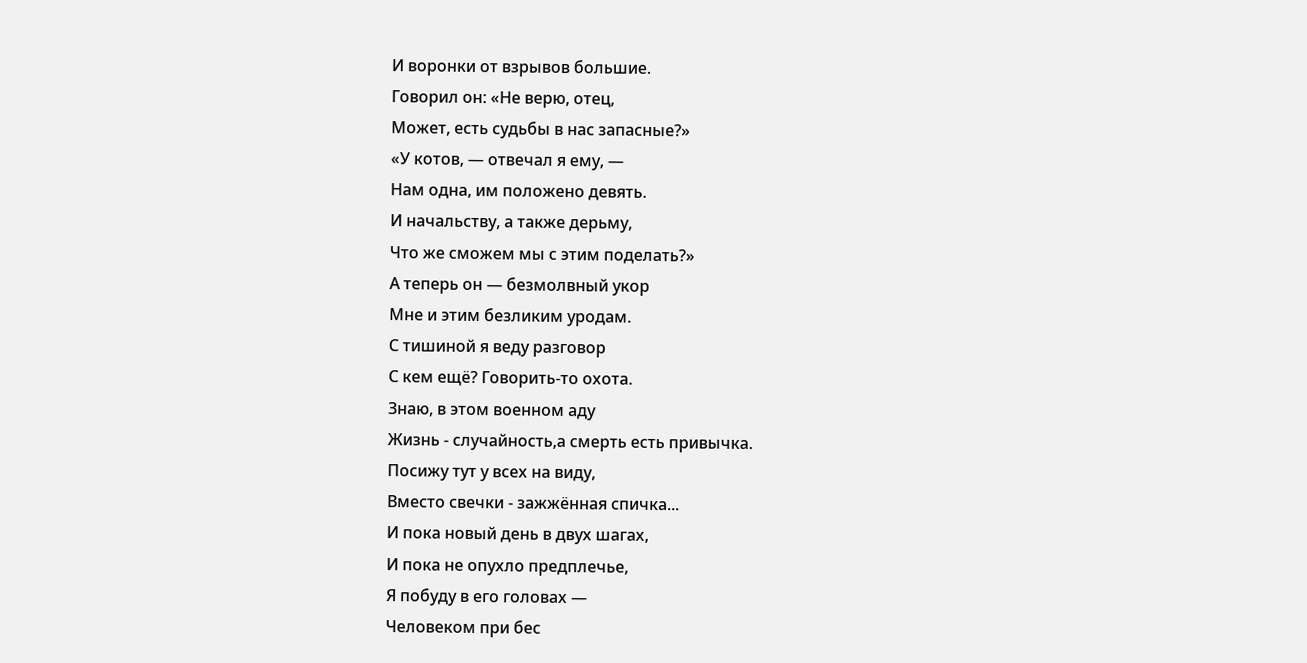И воронки от взрывов большие.
Говорил он: «Не верю, отец,
Может, есть судьбы в нас запасные?»
«У котов, — отвечал я ему, —
Нам одна, им положено девять.
И начальству, а также дерьму,
Что же сможем мы с этим поделать?»
А теперь он — безмолвный укор
Мне и этим безликим уродам.
С тишиной я веду разговор
С кем ещё? Говорить-то охота.
Знаю, в этом военном аду
Жизнь - случайность,а смерть есть привычка.
Посижу тут у всех на виду,
Вместо свечки - зажжённая спичка...
И пока новый день в двух шагах,
И пока не опухло предплечье,
Я побуду в его головах —
Человеком при бес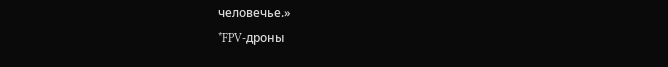человечье.»
*FPV-дроны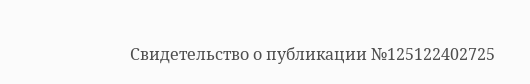Свидетельство о публикации №125122402725